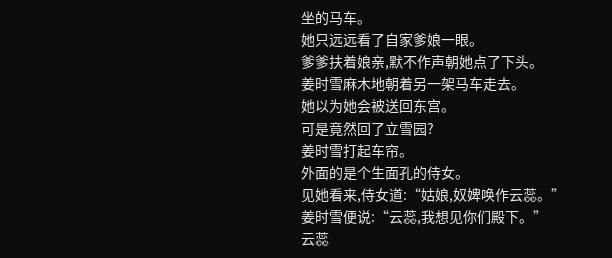坐的马车。
她只远远看了自家爹娘一眼。
爹爹扶着娘亲,默不作声朝她点了下头。
姜时雪麻木地朝着另一架马车走去。
她以为她会被送回东宫。
可是竟然回了立雪园?
姜时雪打起车帘。
外面的是个生面孔的侍女。
见她看来,侍女道:“姑娘,奴婢唤作云蕊。”
姜时雪便说:“云蕊,我想见你们殿下。”
云蕊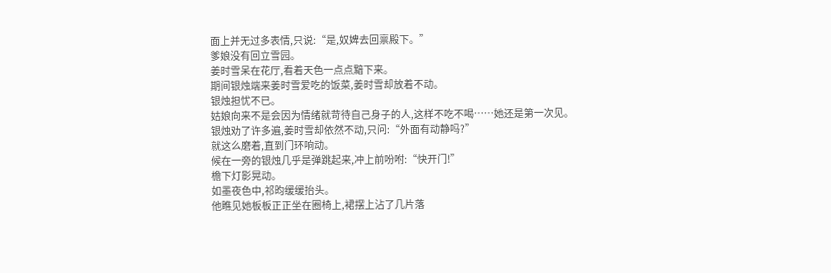面上并无过多表情,只说:“是,奴婢去回禀殿下。”
爹娘没有回立雪园。
姜时雪呆在花厅,看着天色一点点黯下来。
期间银烛端来姜时雪爱吃的饭菜,姜时雪却放着不动。
银烛担忧不已。
姑娘向来不是会因为情绪就苛待自己身子的人,这样不吃不喝……她还是第一次见。
银烛劝了许多遍,姜时雪却依然不动,只问:“外面有动静吗?”
就这么磨着,直到门环响动。
候在一旁的银烛几乎是弹跳起来,冲上前吩咐:“快开门!”
檐下灯影晃动。
如墨夜色中,祁昀缓缓抬头。
他瞧见她板板正正坐在圈椅上,裙摆上沾了几片落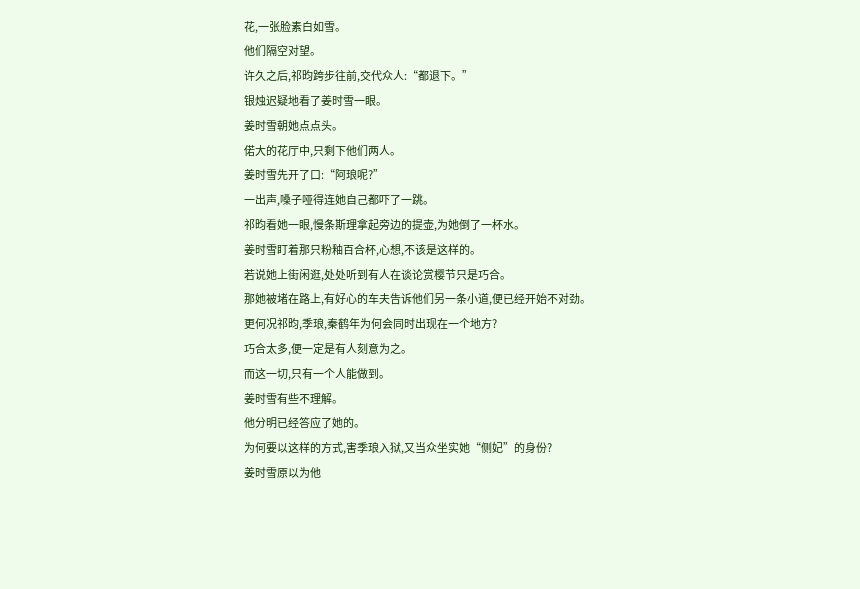花,一张脸素白如雪。
他们隔空对望。
许久之后,祁昀跨步往前,交代众人:“都退下。”
银烛迟疑地看了姜时雪一眼。
姜时雪朝她点点头。
偌大的花厅中,只剩下他们两人。
姜时雪先开了口:“阿琅呢?”
一出声,嗓子哑得连她自己都吓了一跳。
祁昀看她一眼,慢条斯理拿起旁边的提壶,为她倒了一杯水。
姜时雪盯着那只粉釉百合杯,心想,不该是这样的。
若说她上街闲逛,处处听到有人在谈论赏樱节只是巧合。
那她被堵在路上,有好心的车夫告诉他们另一条小道,便已经开始不对劲。
更何况祁昀,季琅,秦鹤年为何会同时出现在一个地方?
巧合太多,便一定是有人刻意为之。
而这一切,只有一个人能做到。
姜时雪有些不理解。
他分明已经答应了她的。
为何要以这样的方式,害季琅入狱,又当众坐实她“侧妃”的身份?
姜时雪原以为他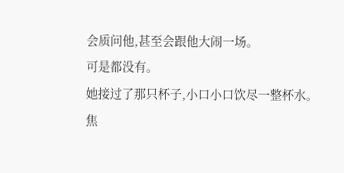会质问他,甚至会跟他大闹一场。
可是都没有。
她接过了那只杯子,小口小口饮尽一整杯水。
焦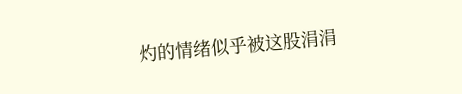灼的情绪似乎被这股涓涓